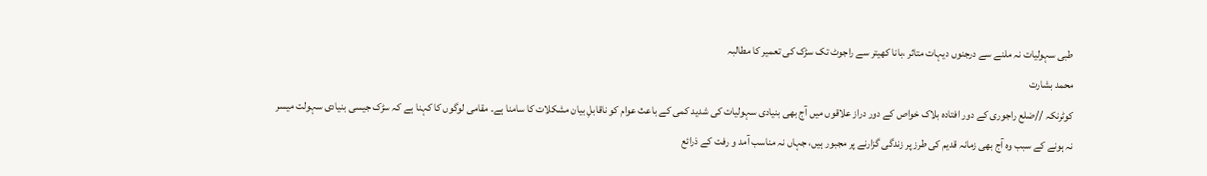طبی سہولیات نہ ملنے سے درجنوں دیہات متاثر ،بانا کھیتر سے راجوٹ تک سڑک کی تعمیر کا مطالبہ
محمد بشارت
کوٹرنکہ //ضلع راجوری کے دور افتادہ بلاک خواص کے دور دراز علاقوں میں آج بھی بنیادی سہولیات کی شدید کمی کے باعث عوام کو ناقابلِ بیان مشکلات کا سامنا ہے۔ مقامی لوگوں کا کہنا ہے کہ سڑک جیسی بنیادی سہولت میسر نہ ہونے کے سبب وہ آج بھی زمانہ قدیم کی طرز پر زندگی گزارنے پر مجبور ہیں، جہاں نہ مناسب آمد و رفت کے ذرائع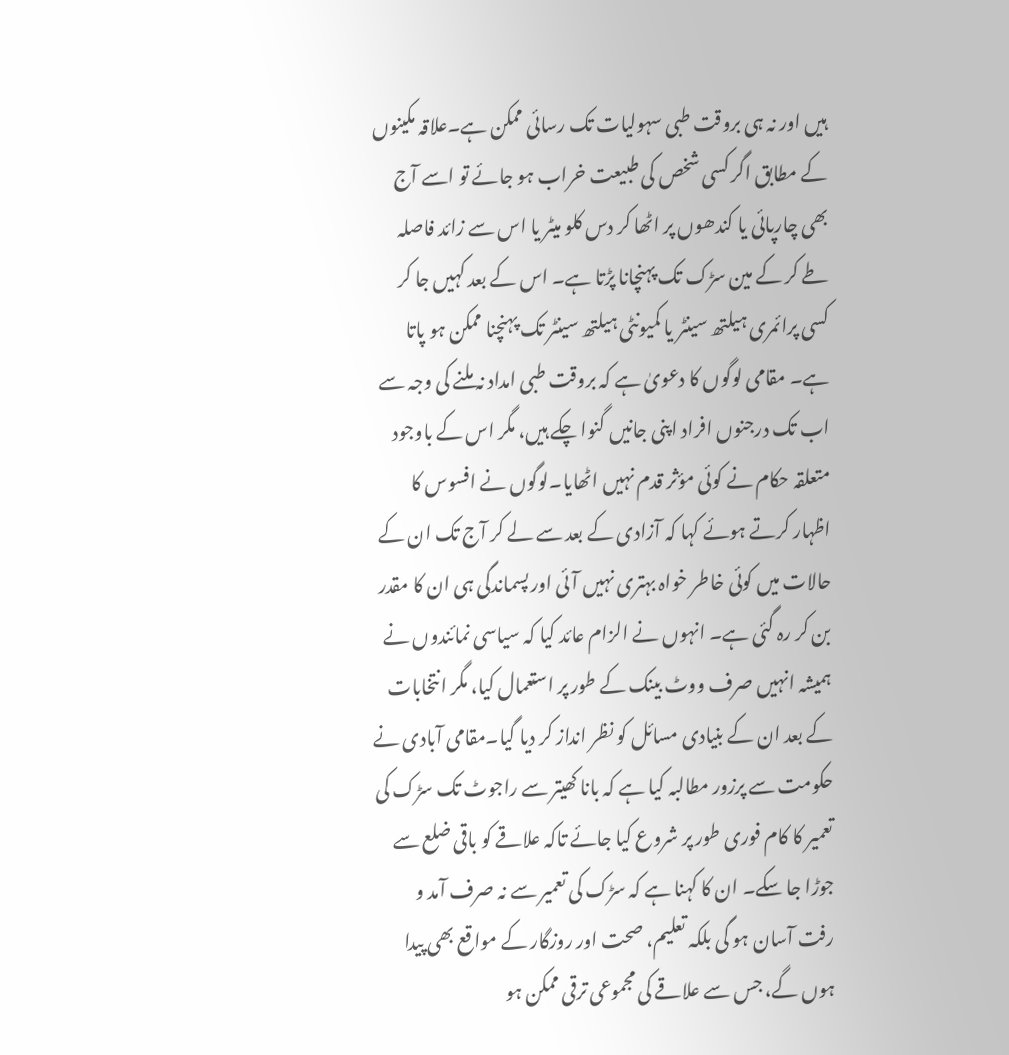ہیں اور نہ ہی بروقت طبی سہولیات تک رسائی ممکن ہے۔علاقہ مکینوں کے مطابق اگر کسی شخص کی طبیعت خراب ہو جائے تو اسے آج بھی چارپائی یا کندھوں پر اٹھا کر دس کلو میٹر یا اس سے زائد فاصلہ طے کر کے مین سڑک تک پہنچانا پڑتا ہے۔ اس کے بعد کہیں جا کر کسی پرائمری ہیلتھ سینٹر یا کمیونٹی ہیلتھ سینٹر تک پہنچنا ممکن ہو پاتا ہے۔ مقامی لوگوں کا دعویٰ ہے کہ بروقت طبی امداد نہ ملنے کی وجہ سے اب تک درجنوں افراد اپنی جانیں گنوا چکے ہیں، مگر اس کے باوجود متعلقہ حکام نے کوئی مؤثر قدم نہیں اٹھایا۔لوگوں نے افسوس کا اظہار کرتے ہوئے کہا کہ آزادی کے بعد سے لے کر آج تک ان کے حالات میں کوئی خاطر خواہ بہتری نہیں آئی اور پسماندگی ہی ان کا مقدر بن کر رہ گئی ہے۔ انہوں نے الزام عائد کیا کہ سیاسی نمائندوں نے ہمیشہ انہیں صرف ووٹ بینک کے طور پر استعمال کیا، مگر انتخابات کے بعد ان کے بنیادی مسائل کو نظر انداز کر دیا گیا۔مقامی آبادی نے حکومت سے پرزور مطالبہ کیا ہے کہ بانا کھیتر سے راجوٹ تک سڑک کی تعمیر کا کام فوری طور پر شروع کیا جائے تاکہ علاقے کو باقی ضلع سے جوڑا جا سکے۔ ان کا کہنا ہے کہ سڑک کی تعمیر سے نہ صرف آمد و رفت آسان ہو گی بلکہ تعلیم، صحت اور روزگار کے مواقع بھی پیدا ہوں گے، جس سے علاقے کی مجموعی ترقی ممکن ہو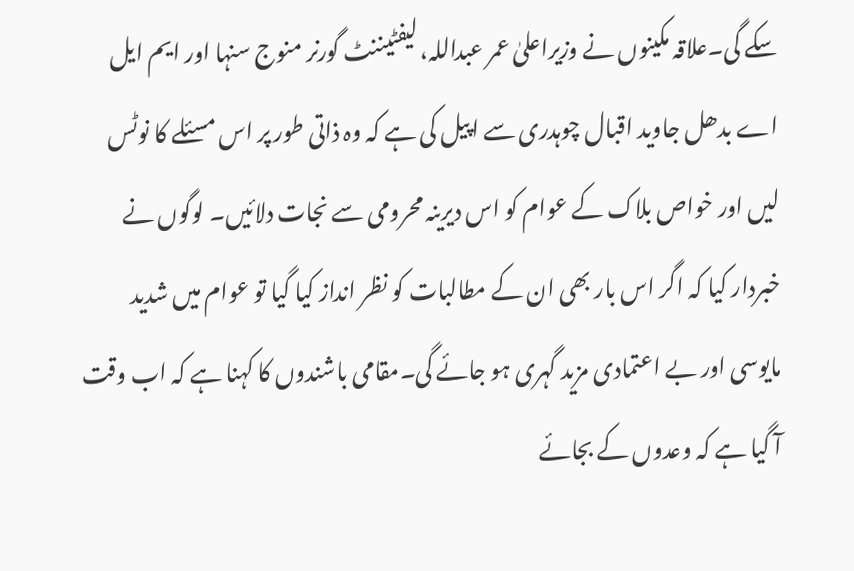سکے گی۔علاقہ مکینوں نے وزیراعلیٰ عمر عبداللہ، لیفٹیننٹ گورنر منوج سنہا اور ایم ایل اے بدھل جاوید اقبال چوہدری سے اپیل کی ہے کہ وہ ذاتی طور پر اس مسئلے کا نوٹس لیں اور خواص بلاک کے عوام کو اس دیرینہ محرومی سے نجات دلائیں۔ لوگوں نے خبردار کیا کہ اگر اس بار بھی ان کے مطالبات کو نظر انداز کیا گیا تو عوام میں شدید مایوسی اور بے اعتمادی مزید گہری ہو جائے گی۔مقامی باشندوں کا کہنا ہے کہ اب وقت آ گیا ہے کہ وعدوں کے بجائے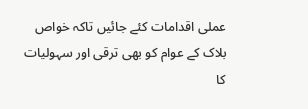عملی اقدامات کئے جائیں تاکہ خواص بلاک کے عوام کو بھی ترقی اور سہولیات کا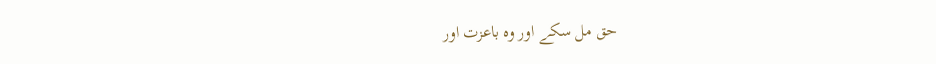حق مل سکے اور وہ باعزت اور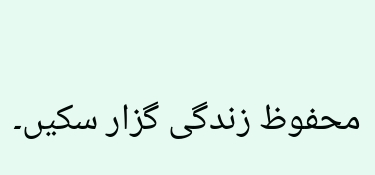محفوظ زندگی گزار سکیں۔